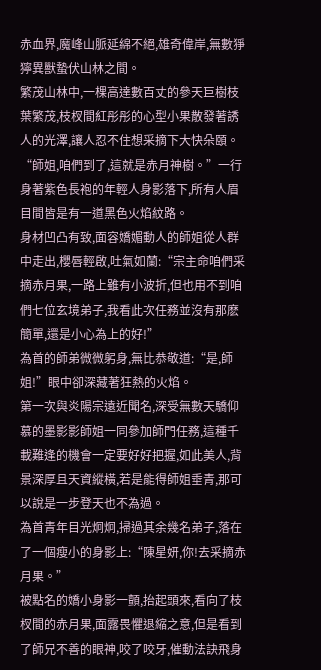赤血界,魔峰山脈延綿不絕,雄奇偉岸,無數猙獰異獸蟄伏山林之間。
繁茂山林中,一棵高達數百丈的參天巨樹枝葉繁茂,枝杈間紅彤彤的心型小果散發著誘人的光澤,讓人忍不住想采摘下大快朵頤。
“師姐,咱們到了,這就是赤月神樹。”一行身著紫色長袍的年輕人身影落下,所有人眉目間皆是有一道黑色火焰紋路。
身材凹凸有致,面容嬌媚動人的師姐從人群中走出,櫻唇輕啟,吐氣如蘭:“宗主命咱們采摘赤月果,一路上雖有小波折,但也用不到咱們七位玄境弟子,我看此次任務並沒有那麽簡單,還是小心為上的好!”
為首的師弟微微躬身,無比恭敬道:“是,師姐!”眼中卻深藏著狂熱的火焰。
第一次與炎陽宗遠近聞名,深受無數天驕仰慕的墨影影師姐一同參加師門任務,這種千載難逢的機會一定要好好把握,如此美人,背景深厚且天資縱橫,若是能得師姐垂青,那可以說是一步登天也不為過。
為首青年目光炯炯,掃過其余幾名弟子,落在了一個瘦小的身影上:“陳星妍,你!去采摘赤月果。”
被點名的嬌小身影一顫,抬起頭來,看向了枝杈間的赤月果,面露畏懼退縮之意,但是看到了師兄不善的眼神,咬了咬牙,催動法訣飛身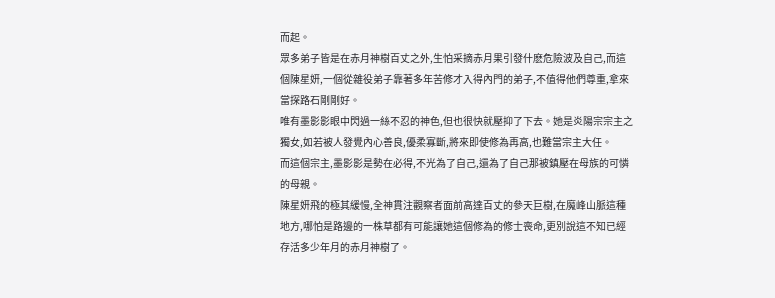而起。
眾多弟子皆是在赤月神樹百丈之外,生怕采摘赤月果引發什麽危險波及自己,而這個陳星妍,一個從雜役弟子靠著多年苦修才入得內門的弟子,不值得他們尊重,拿來當探路石剛剛好。
唯有墨影影眼中閃過一絲不忍的神色,但也很快就壓抑了下去。她是炎陽宗宗主之獨女,如若被人發覺內心善良,優柔寡斷,將來即使修為再高,也難當宗主大任。
而這個宗主,墨影影是勢在必得,不光為了自己,還為了自己那被鎮壓在母族的可憐的母親。
陳星妍飛的極其緩慢,全神貫注觀察者面前高達百丈的參天巨樹,在魔峰山脈這種地方,哪怕是路邊的一株草都有可能讓她這個修為的修士喪命,更別說這不知已經存活多少年月的赤月神樹了。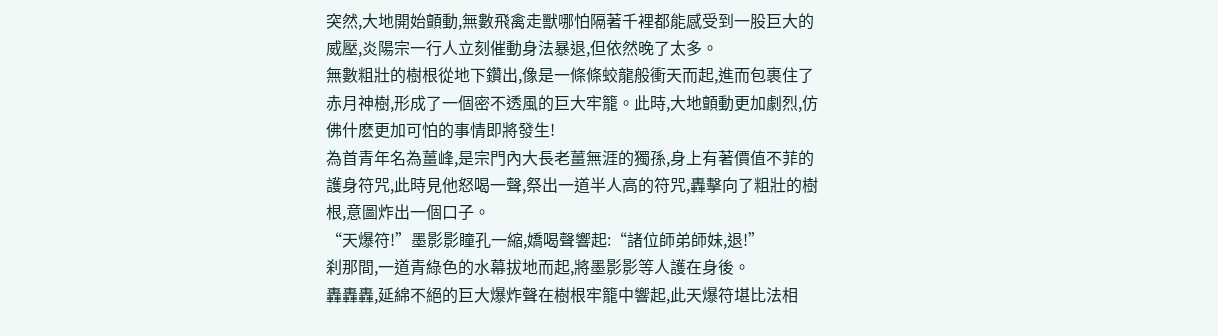突然,大地開始顫動,無數飛禽走獸哪怕隔著千裡都能感受到一股巨大的威壓,炎陽宗一行人立刻催動身法暴退,但依然晚了太多。
無數粗壯的樹根從地下鑽出,像是一條條蛟龍般衝天而起,進而包裹住了赤月神樹,形成了一個密不透風的巨大牢籠。此時,大地顫動更加劇烈,仿佛什麽更加可怕的事情即將發生!
為首青年名為薑峰,是宗門內大長老薑無涯的獨孫,身上有著價值不菲的護身符咒,此時見他怒喝一聲,祭出一道半人高的符咒,轟擊向了粗壯的樹根,意圖炸出一個口子。
“天爆符!”墨影影瞳孔一縮,嬌喝聲響起:“諸位師弟師妹,退!”
刹那間,一道青綠色的水幕拔地而起,將墨影影等人護在身後。
轟轟轟,延綿不絕的巨大爆炸聲在樹根牢籠中響起,此天爆符堪比法相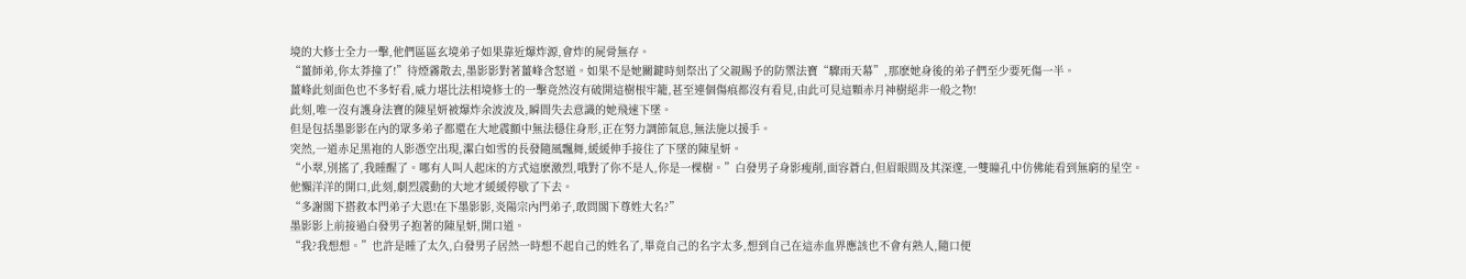境的大修士全力一擊,他們區區玄境弟子如果靠近爆炸源,會炸的屍骨無存。
“薑師弟,你太莽撞了!”待煙霧散去,墨影影對著薑峰含怒道。如果不是她關鍵時刻祭出了父親賜予的防禦法寶“驟雨天幕”,那麽她身後的弟子們至少要死傷一半。
薑峰此刻面色也不多好看,威力堪比法相境修士的一擊竟然沒有破開這樹根牢籠,甚至連個傷痕都沒有看見,由此可見這顆赤月神樹絕非一般之物!
此刻,唯一沒有護身法寶的陳星妍被爆炸余波波及,瞬間失去意識的她飛速下墜。
但是包括墨影影在內的眾多弟子都還在大地震顫中無法穩住身形,正在努力調節氣息,無法施以援手。
突然,一道赤足黑袍的人影憑空出現,潔白如雪的長發隨風飄舞,緩緩伸手接住了下墜的陳星妍。
“小翠,別搖了,我睡醒了。哪有人叫人起床的方式這麽激烈,哦對了你不是人,你是一棵樹。”白發男子身影瘦削,面容蒼白,但眉眼間及其深邃,一雙瞳孔中仿佛能看到無窮的星空。
他懶洋洋的開口,此刻,劇烈震動的大地才緩緩停歇了下去。
“多謝閣下搭救本門弟子大恩!在下墨影影,炎陽宗內門弟子,敢問閣下尊姓大名?”
墨影影上前接過白發男子抱著的陳星妍,開口道。
“我?我想想。”也許是睡了太久,白發男子居然一時想不起自己的姓名了,畢竟自己的名字太多,想到自己在這赤血界應該也不會有熟人,隨口便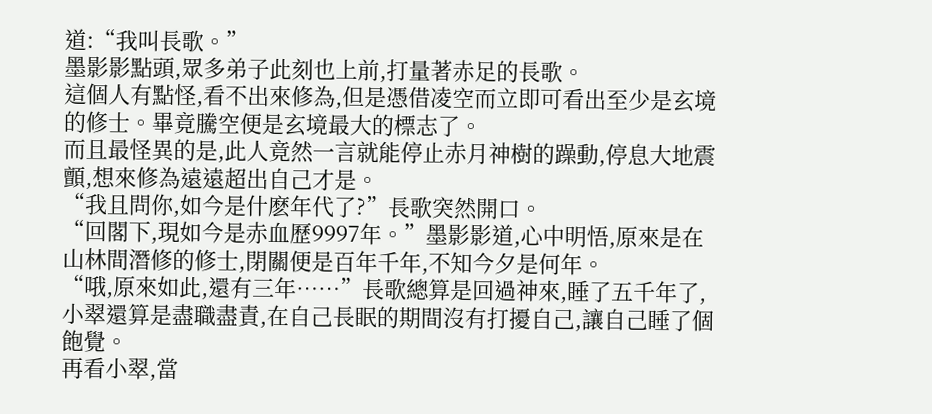道:“我叫長歌。”
墨影影點頭,眾多弟子此刻也上前,打量著赤足的長歌。
這個人有點怪,看不出來修為,但是憑借凌空而立即可看出至少是玄境的修士。畢竟騰空便是玄境最大的標志了。
而且最怪異的是,此人竟然一言就能停止赤月神樹的躁動,停息大地震顫,想來修為遠遠超出自己才是。
“我且問你,如今是什麽年代了?”長歌突然開口。
“回閣下,現如今是赤血歷9997年。”墨影影道,心中明悟,原來是在山林間潛修的修士,閉關便是百年千年,不知今夕是何年。
“哦,原來如此,還有三年……”長歌總算是回過神來,睡了五千年了,小翠還算是盡職盡責,在自己長眠的期間沒有打擾自己,讓自己睡了個飽覺。
再看小翠,當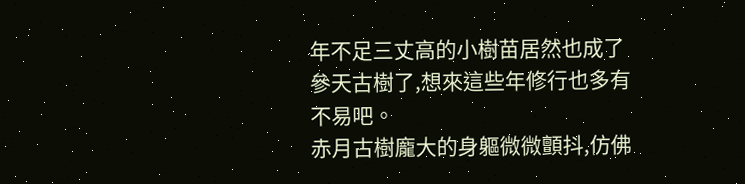年不足三丈高的小樹苗居然也成了參天古樹了,想來這些年修行也多有不易吧。
赤月古樹龐大的身軀微微顫抖,仿佛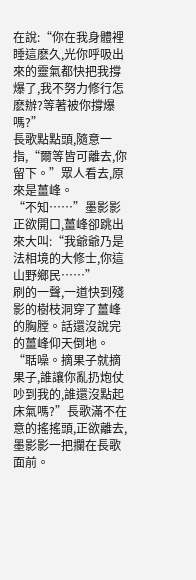在說:“你在我身體裡睡這麽久,光你呼吸出來的靈氣都快把我撐爆了,我不努力修行怎麽辦?等著被你撐爆嗎?”
長歌點點頭,隨意一指,“爾等皆可離去,你留下。”眾人看去,原來是薑峰。
“不知……”墨影影正欲開口,薑峰卻跳出來大叫:“我爺爺乃是法相境的大修士,你這山野鄉民……”
刷的一聲,一道快到殘影的樹枝洞穿了薑峰的胸膛。話還沒說完的薑峰仰天倒地。
“聒噪。摘果子就摘果子,誰讓你亂扔炮仗吵到我的,誰還沒點起床氣嗎?”長歌滿不在意的搖搖頭,正欲離去,墨影影一把攔在長歌面前。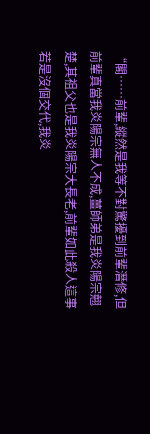“閣……前輩,縱然是我等不對驚擾到前輩潛修,但前輩真當我炎陽宗無人不成,薑師弟是我炎陽宗翹楚,其祖父也是我炎陽宗大長老,前輩如此殺人這事若是沒個交代,我炎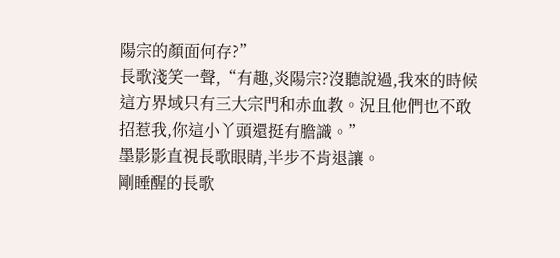陽宗的顏面何存?”
長歌淺笑一聲,“有趣,炎陽宗?沒聽說過,我來的時候這方界域只有三大宗門和赤血教。況且他們也不敢招惹我,你這小丫頭還挺有膽識。”
墨影影直視長歌眼睛,半步不肯退讓。
剛睡醒的長歌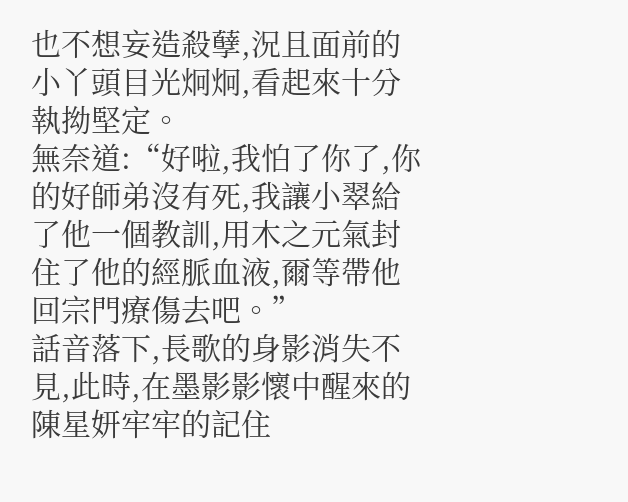也不想妄造殺孽,況且面前的小丫頭目光炯炯,看起來十分執拗堅定。
無奈道:“好啦,我怕了你了,你的好師弟沒有死,我讓小翠給了他一個教訓,用木之元氣封住了他的經脈血液,爾等帶他回宗門療傷去吧。”
話音落下,長歌的身影消失不見,此時,在墨影影懷中醒來的陳星妍牢牢的記住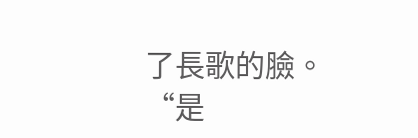了長歌的臉。
“是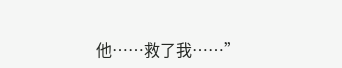他……救了我……”